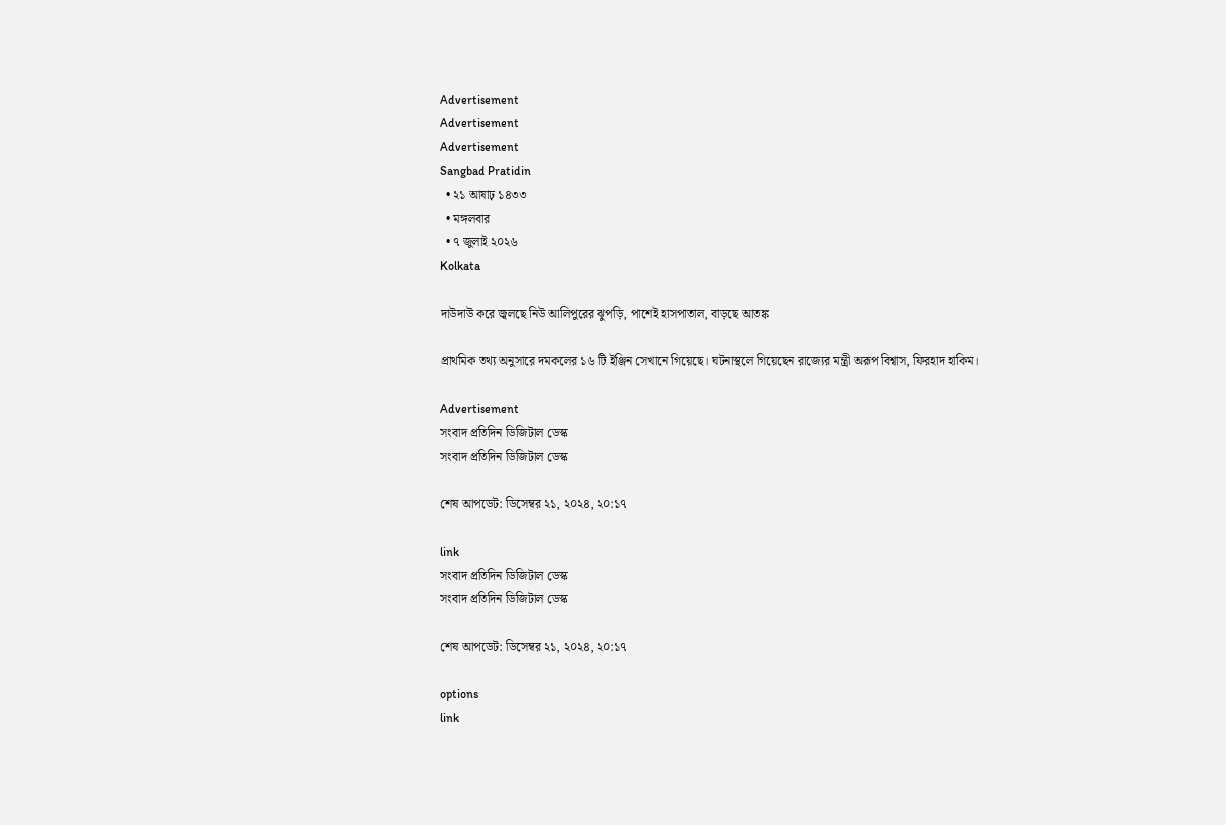Advertisement
Advertisement
Advertisement
Sangbad Pratidin
  • ২১ আষাঢ় ১৪৩৩
  • মঙ্গলবার
  • ৭ জুলাই ২০২৬
Kolkata

দাউদাউ করে জ্বলছে নিউ আলিপুরের ঝুপড়ি, পাশেই হাসপাতাল, বাড়ছে আতঙ্ক

প্রাথমিক তথ্য অনুসারে দমকলের ১৬ টি ইঞ্জিন সেখানে গিয়েছে। ঘটনাস্থলে গিয়েছেন রাজ্যের মন্ত্রী অরূপ বিশ্বাস, ফিরহাদ হাকিম।

Advertisement
সংবাদ প্রতিদিন ডিজিটাল ডেস্ক
সংবাদ প্রতিদিন ডিজিটাল ডেস্ক

শেষ আপডেট: ডিসেম্বর ২১, ২০২৪, ২০:১৭

link
সংবাদ প্রতিদিন ডিজিটাল ডেস্ক
সংবাদ প্রতিদিন ডিজিটাল ডেস্ক

শেষ আপডেট: ডিসেম্বর ২১, ২০২৪, ২০:১৭

options
link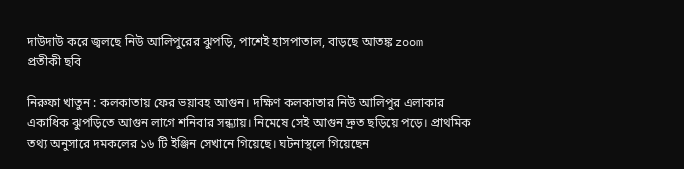দাউদাউ করে জ্বলছে নিউ আলিপুরের ঝুপড়ি, পাশেই হাসপাতাল, বাড়ছে আতঙ্ক zoom
প্রতীকী ছবি

নিরুফা খাতুন : কলকাতায় ফের ভয়াবহ আগুন। দক্ষিণ কলকাতার নিউ আলিপুর এলাকার একাধিক ঝুপড়িতে আগুন লাগে শনিবার সন্ধ্যায়। নিমেষে সেই আগুন দ্রুত ছড়িয়ে পড়ে। প্রাথমিক তথ্য অনুসারে দমকলের ১৬ টি ইঞ্জিন সেখানে গিয়েছে। ঘটনাস্থলে গিয়েছেন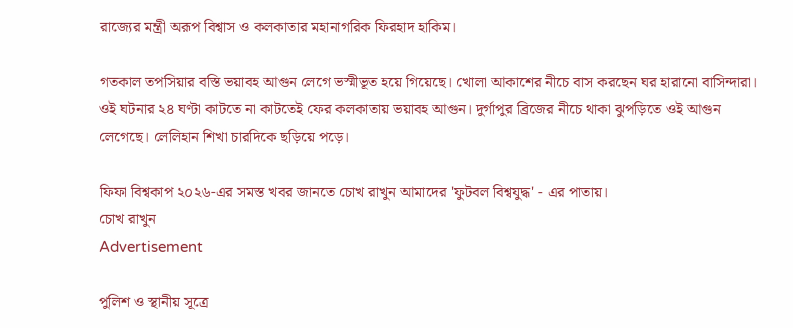রাজ্যের মন্ত্রী অরূপ বিশ্বাস ও কলকাতার মহানাগরিক ফিরহাদ হাকিম।

গতকাল তপসিয়ার বস্তি ভয়াবহ আগুন লেগে ভস্মীভূত হয়ে গিয়েছে। খোলা আকাশের নীচে বাস করছেন ঘর হারানো বাসিন্দারা। ওই ঘটনার ২৪ ঘণ্টা কাটতে না কাটতেই ফের কলকাতায় ভয়াবহ আগুন। দুর্গাপুর ব্রিজের নীচে থাকা ঝুপড়িতে ওই আগুন লেগেছে। লেলিহান শিখা চারদিকে ছড়িয়ে পড়ে।

ফিফা বিশ্বকাপ ২০২৬-এর সমস্ত খবর জানতে চোখ রাখুন আমাদের 'ফুটবল বিশ্বযুদ্ধ' - এর পাতায়।
চোখ রাখুন
Advertisement

পুলিশ ও স্থানীয় সূত্রে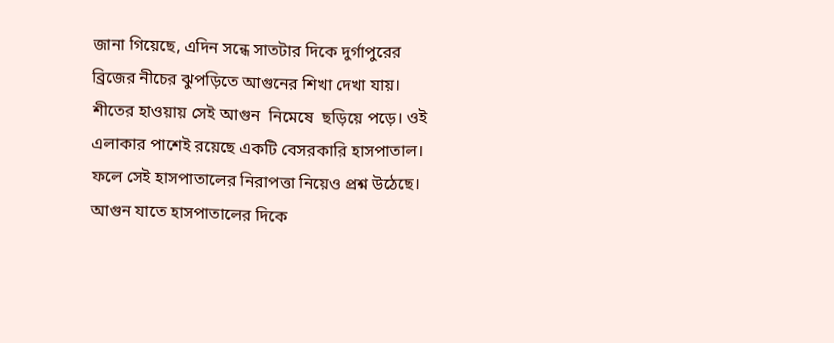জানা গিয়েছে, এদিন সন্ধে সাতটার দিকে দুর্গাপুরের ব্রিজের নীচের ঝুপড়িতে আগুনের শিখা দেখা যায়। শীতের হাওয়ায় সেই আগুন  নিমেষে  ছড়িয়ে পড়ে। ওই এলাকার পাশেই রয়েছে একটি বেসরকারি হাসপাতাল। ফলে সেই হাসপাতালের নিরাপত্তা নিয়েও প্রশ্ন উঠেছে। আগুন যাতে হাসপাতালের দিকে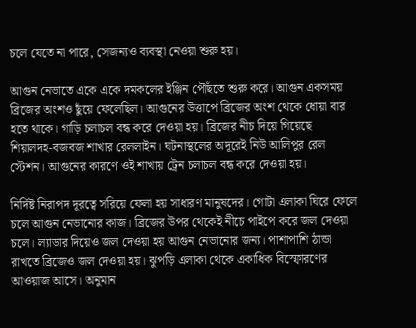চলে যেতে না পারে, সেজন্যও ব্যবস্থা নেওয়া শুরু হয়।

আগুন নেভাতে একে একে দমকলের ইঞ্জিন পৌঁছতে শুরু করে। আগুন একসময় ব্রিজের অংশও ছুঁয়ে ফেলেছিল। আগুনের উত্তাপে ব্রিজের অংশ থেকে ধোয়া বার হতে থাকে। গাড়ি চলাচল বন্ধ করে দেওয়া হয়। ব্রিজের নীচ দিয়ে গিয়েছে শিয়ালদহ-বজবজ শাখার রেললাইন। ঘটনাস্থলের অদূরেই নিউ আলিপুর রেল স্টেশন। আগুনের কারণে ওই শাখায় ট্রেন চলাচল বন্ধ করে দেওয়া হয়।

নির্দিষ্ট নিরাপদ দূরত্বে সরিয়ে ফেলা হয় সাধারণ মানুষদের। গোটা এলাকা ঘিরে ফেলে চলে আগুন নেভানোর কাজ। ব্রিজের উপর থেকেই নীচে পাইপে করে জল দেওয়া চলে। ল্যাডার দিয়েও জল দেওয়া হয় আগুন নেভানোর জন্য। পাশাপাশি ঠান্ডা রাখতে ব্রিজেও জল দেওয়া হয়। ঝুপড়ি এলাকা থেকে একাধিক বিস্ফোরণের আওয়াজ আসে। অনুমান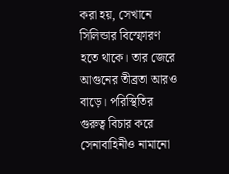করা হয়, সেখানে সিলিন্ডার বিস্ফোরণ হতে থাকে। তার জেরে আগুনের তীব্রতা আরও বাড়ে। পরিস্থিতির গুরুত্ব বিচার করে সেনাবাহিনীও নামানো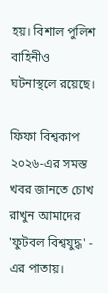হয়। বিশাল পুলিশ বাহিনীও ঘটনাস্থলে রয়েছে।

ফিফা বিশ্বকাপ ২০২৬-এর সমস্ত খবর জানতে চোখ রাখুন আমাদের 'ফুটবল বিশ্বযুদ্ধ' - এর পাতায়।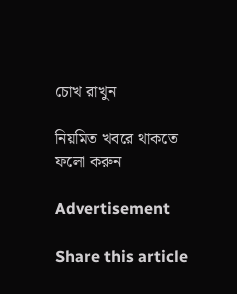চোখ রাখুন

নিয়মিত খবরে থাকতে ফলো করুন

Advertisement

Share this article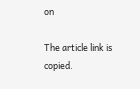on

The article link is copied.